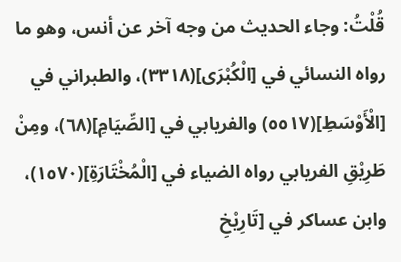قُلْتُ: وجاء الحديث من وجه آخر عن أنس، وهو ما رواه النسائي في [الْكُبْرَى](٣٣١٨)، والطبراني في [الْأَوْسَطِ](٥٥١٧) والفريابي في [الصِّيَامِ](٦٨)، ومِنْ طَرِيْقِ الفريابي رواه الضياء في [الْمُخْتَارَةِ](١٥٧٠)، وابن عساكر في [تَارِيْخِ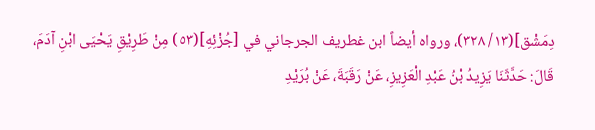دِمَشْق](١٣/ ٣٢٨)، ورواه أيضاً ابن غطريف الجرجاني في [جُزْئِهِ](٥٣) مِنْ طَرِيْقِ يَحْيَى ابْنِ آدَمَ، قَالَ: حَدَّثَنَا يَزِيدُ بْنُ عَبْدِ الْعَزِيزِ، عَنْ رَقَبَةَ، عَنْ بُرَيْدِ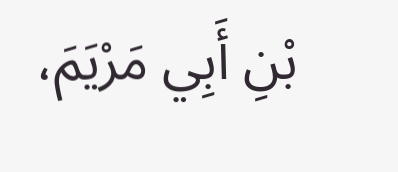بْنِ أَبِي مَرْيَمَ،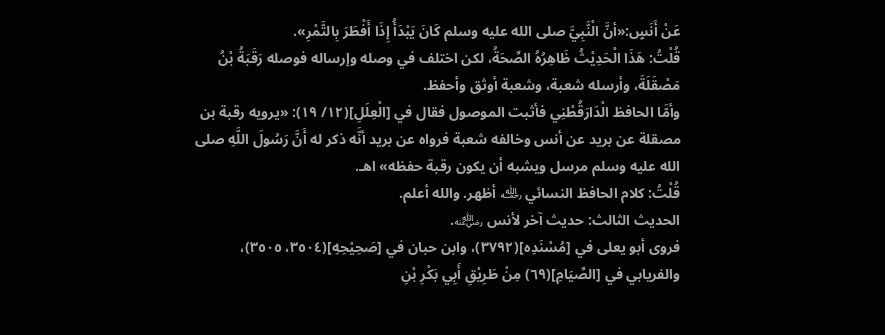عَنْ أَنَسٍ:«أنَّ الْنَّبِيَّ صلى الله عليه وسلم كَانَ يَبْدَأُ إِذَا أَفْطَرَ بِالتَّمْرِ».
قُلْتُ: هَذَا الْحَدِيْثُ ظَاهِرُهُ الصِّحَةُ، لكن اختلف في وصله وإرساله فوصله رَقَبَةُ بْنُ مَصْقَلَةَ، وأرسله شعبة، وشعبة أوثق وأحفظ.
وأمَّا الحافظ الْدَارَقُطْنِي فأثبت الموصول فقال في [الْعِلَلِ](١٢/ ١٩): «يرويه رقبة بن مصقلة عن بريد عن أنس وخالفه شعبة فرواه عن بريد أنَّه ذكر له أَنَّ رَسُولَ اللَّهِ صلى الله عليه وسلم مرسل ويشبه أن يكون رقبة حفظه» اهـ.
قُلْتُ: كلام الحافظ النسائي ﵀ أظهر. والله أعلم.
الحديث الثالث: حديث آخر لأنس ﵁.
فروى أبو يعلى في [مُسْنَدِه](٣٧٩٢)، وابن حبان في [صَحِيْحِهِ](٣٥٠٤، ٣٥٠٥)، والفريابي في [الصِّيَامِ](٦٩) مِنْ طَرِيْقِ أَبِي بَكْرِ بْنِ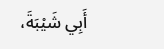أَبِي شَيْبَةَ،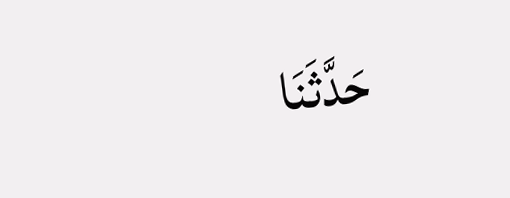حَدَّثَنَا